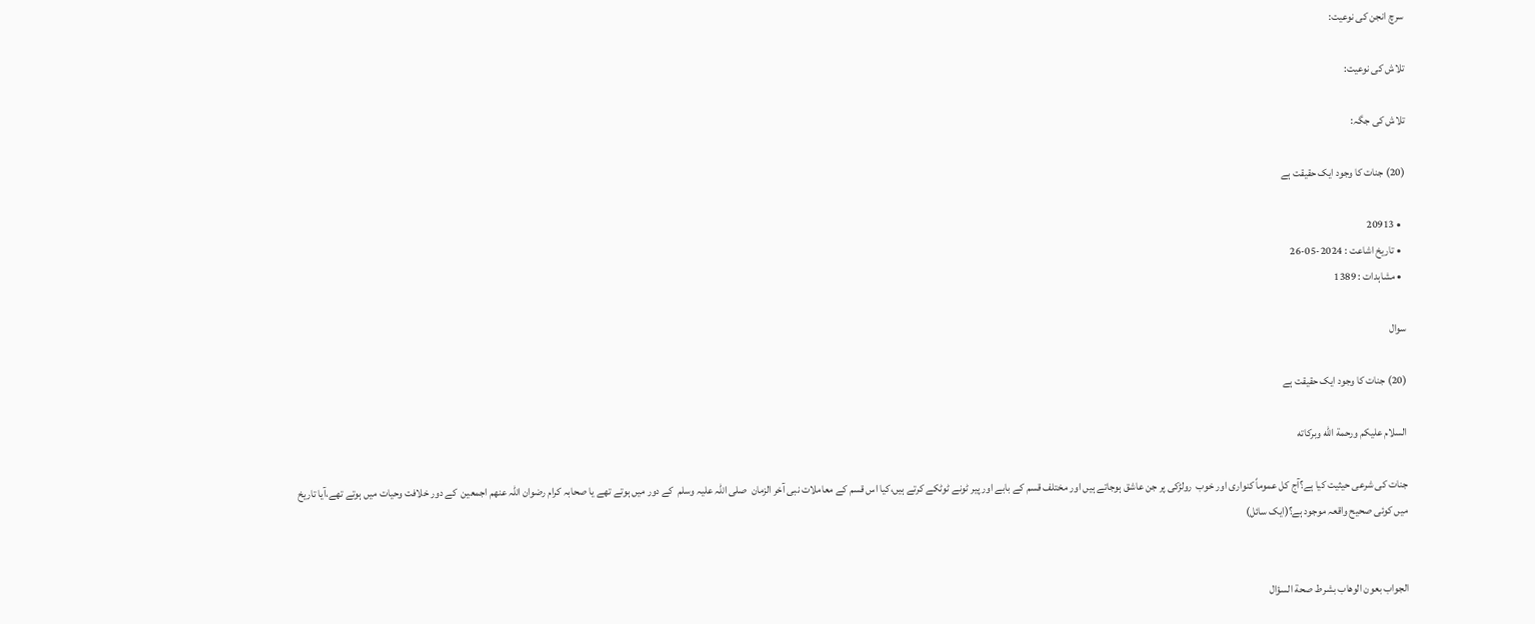سرچ انجن کی نوعیت:

تلاش کی نوعیت:

تلاش کی جگہ:

(20) جنات کا وجود ایک حقیقت ہے

  • 20913
  • تاریخ اشاعت : 2024-05-26
  • مشاہدات : 1389

سوال

(20) جنات کا وجود ایک حقیقت ہے

السلام عليكم ورحمة الله وبركاته

جنات کی شرعی حیثیت کیا ہے؟آج کل عموماً کنواری اور خوب  رولڑکی پر جن عاشق ہوجاتے ہیں اور مختلف قسم کے بابے اور پیر ٹونے ٹوٹکے کرتے ہیں،کیا اس قسم کے معاملات نبی آخر الزمان  صلی اللہ علیہ وسلم  کے دور میں ہوتے تھے یا صحابہ کرام رضوان اللہ عنھم اجمعین  کے دور خلافت وحیات میں ہوتے تھے،آیا تاریخ میں کوئی صحیح واقعہ موجود ہے؟(ایک سائل)


الجواب بعون الوهاب بشرط صحة السؤال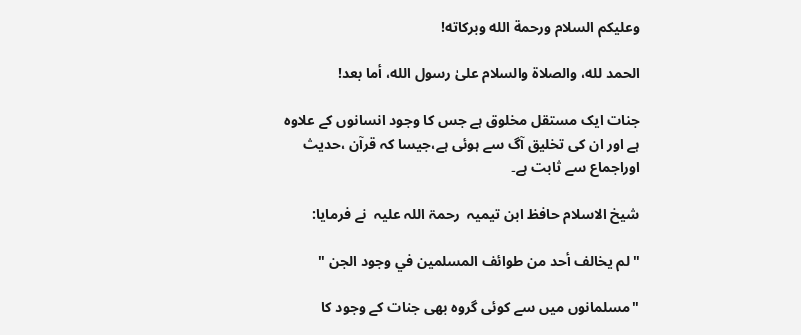وعلیکم السلام ورحمة الله وبرکاته!

الحمد لله، والصلاة والسلام علىٰ رسول الله، أما بعد!

جنات ایک مستقل مخلوق ہے جس کا وجود انسانوں کے علاوہ ہے اور ان کی تخلیق آگ سے ہوئی ہے،جیسا کہ قرآن ،حدیث اوراجماع سے ثابت ہے۔

شیخ الاسلام حافظ ابن تیمیہ  رحمۃ اللہ علیہ  نے فرمایا:

"لم يخالف أحد من طوائف المسلمين في وجود الجن "

"مسلمانوں میں سے کوئی گروہ بھی جنات کے وجود کا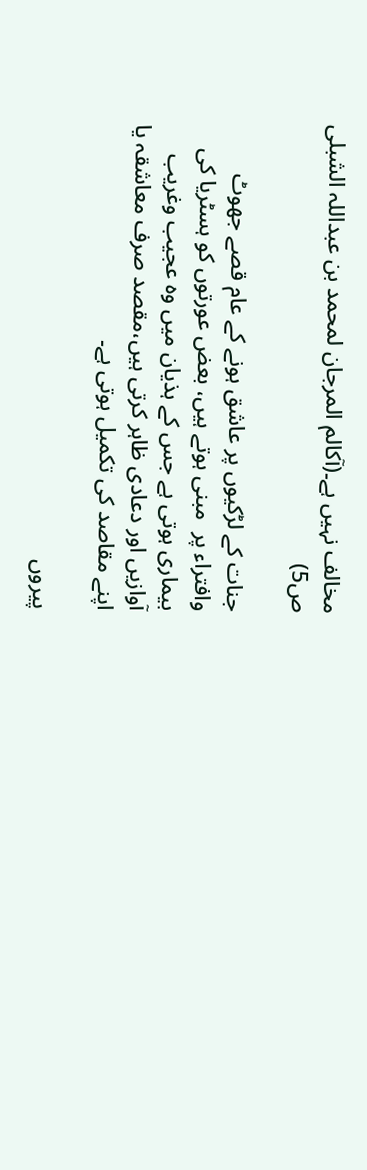مخالف نہیں ہے۔(آکالم المرجان لمحمد بن عبداللہ الشبلی ص5)

جنات کے لڑکیوں پر عاشق ہونے کے عام قصے جھوٹ وافتراء پر  مبنی ہوتے ہیں، بعض عورتوں کو ہسٹریا کی بیماری ہوتی ہے جس کے ہذیان میں وہ عجیب وغریب آوازیں اور دعادی ظاہر کرتی ہیں،مقصد صرف معاشقہ یا اپنے مقاصد کی تکمیل ہوتی ہے۔

پیروں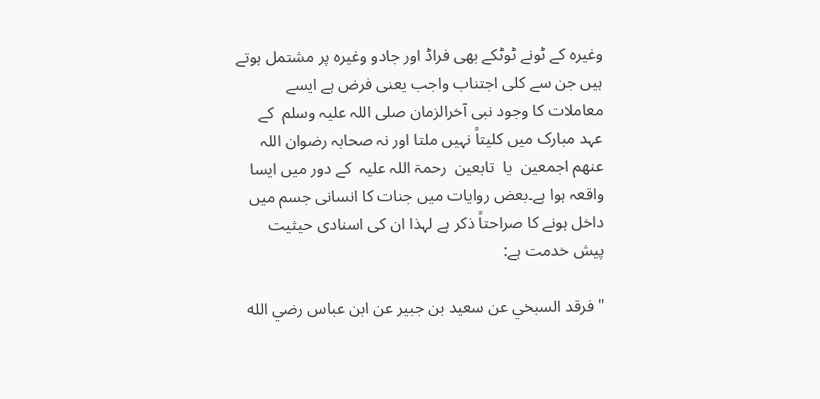وغیرہ کے ٹونے ٹوٹکے بھی فراڈ اور جادو وغیرہ پر مشتمل ہوتے ہیں جن سے کلی اجتناب واجب یعنی فرض ہے ایسے معاملات کا وجود نبی آخرالزمان صلی اللہ علیہ وسلم  کے عہد مبارک میں کلیتاً نہیں ملتا اور نہ صحابہ رضوان اللہ عنھم اجمعین  یا  تابعین  رحمۃ اللہ علیہ  کے دور میں ایسا واقعہ ہوا ہے۔بعض روایات میں جنات کا انسانی جسم میں داخل ہونے کا صراحتاً ذکر ہے لہذا ان کی اسنادی حیثیت پیش خدمت ہے:

"فرقد السبخي عن سعيد بن جبير عن ابن عباس رضي الله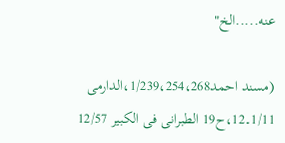عنه.....الخ"

(مسند احمد1/239،254،268،الدارمی 1/11۔12،ح19 الطبرانی فی الکبیر 12/57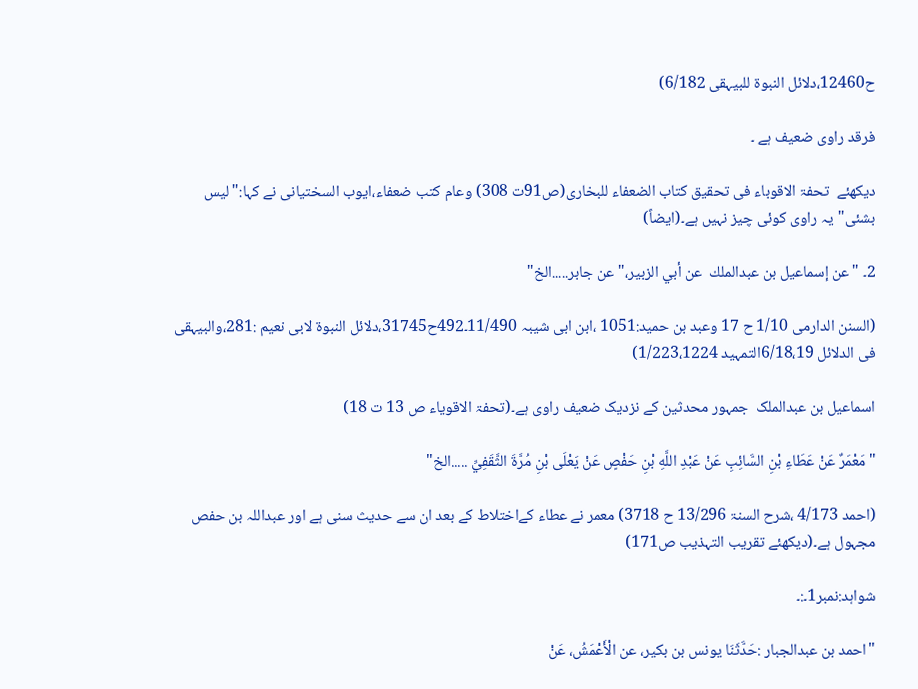ح12460،دلائل النبوۃ للبیہقی 6/182)

فرقد راوی ضعیف ہے ۔

دیکھئے  تحفۃ الاقوباء فی تحقیق کتاب الضعفاء للبخاری(ص91ت 308) وعام کتب ضعفاء،ایوب السختیانی نے کہا:"لیس بشئی"یہ راوی کوئی چیز نہیں ہے۔(ایضاً)

2۔ "عن إسماعيل بن عبدالملك  عن أبي الزبير،" عن جابر.....الخ"

(السنن الدارمی 1/10 ح 17 وعبد بن حمید:1051 ،ابن ابی شیبہ 11/490۔492ح31745،دلائل النبوۃ لابی نعیم :281،والبیہقی فی الدلائل 6/18،19التمہید 1/223،1224)

اسماعیل بن عبدالملک  جمہور محدثین کے نزدیک ضعیف راوی ہے۔(تحفۃ الاقویاء ص 13 ت 18)

"مَعْمَرٌ عَنْ عَطَاءِ بْنِ السَّائِبِ عَنْ عَبْدِ اللَّهِ بْنِ حَفْصٍ عَنْ يَعْلَى بْنِ مُرَّةَ الثَّقَفِيِّ .....الخ"

(احمد 4/173 ،شرح السنۃ 13/296 ح 3718) معمر نے عطاء کےاختلاط کے بعد ان سے حدیث سنی ہے اور عبداللہ بن حفص مجہول ہے۔(دیکھئے تقریب التہذیب ص171)

شواہد:نمبر1۔:۔

"احمد بن عبدالجبار :حَدَّثَنَا يونس بن بكير، عن الْأَعْمَشُ، عَنْ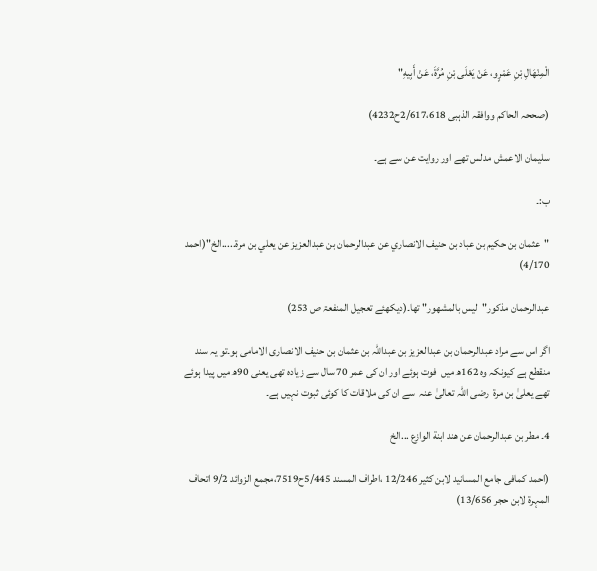الْمِنْهَالِ بْنِ عَمْرٍو، عَنْ يَعْلَى بْنِ مُرَّةَ، عَنْ أَبِيهِ"

(صححہ الحاکم ووافقہ الذہبی 2/617،618ح4232)

سلیمان الاعمش مدلس تھے اور روایت عن سے ہے۔

ب:۔

"عثمان بن حكيم بن عباد بن حنيف الانصاري عن عبدالرحمان بن عبدالعزيز عن يعلي بن مرة.....الخ"(احمد 4/170)

عبدالرحمان مذکور"ليس بالمشهور" تھا۔(دیکھئے تعجیل المنفعۃ ص 253)

اگر اس سے مراد عبدالرحمان بن عبدالعزیز بن عبداللہ بن عثمان بن حنیف الانصاری الامامی ہو۔تو یہ سند منقطع ہے کیونکہ وہ 162ھ میں  فوت ہوئے اور ان کی عمر 70 سال سے زیادہ تھی یعنی 90ھ میں پیدا ہوئے تھے یعلیٰ بن مرۃ  رضی اللہ تعالیٰ عنہ  سے ان کی ملاقات کا کوئی ثبوت نہیں ہے۔

4۔ مطر بن عبدالرحمان عن هند ابنة الوازع ...الخ

(احمد کمافی جامع المسانید لابن کثیر 12/246 ،اطراف المسند 5/445ح7519،مجمع الزوائد 9/2 اتحاف المہرۃ لابن حجر 13/656)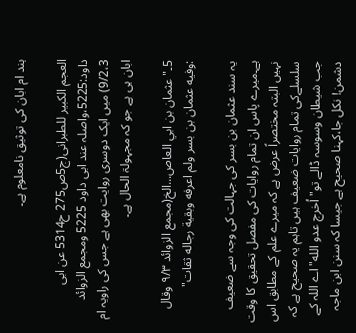ہند ام ابان کی توثیق نامعلوم ہے۔

العجم الکبیر للطبرانی(ج5ص275 ح5314 عن ابی داود:5225،واصلہ عند ابی داود 5225 ومجمع الزوائد 9/2،3) میں ایک دوسری روایت بھی ہے جس کی راویہ ام ابان ہی ہے جو کہ مجہولۃ الحال ہے۔

5۔"عثمان بن ابي العاص...الخ(مجمع الزوائد ٩/٣ وقال :وفيه عثمان بن بسر ولم اعرفه وبقية رجاله ثقات"

یہ سند عثمان بن بسر کی جہالت کی وجہ سے ضعیف ہے۔میرے پاس ان تمام روایات کی مفصل تحقیق کا وقت نہیں البتہ مختصراً عرض ہے کہ میرے علم کے مطابق اس سلسلےکی تمام روایات ضعیف ہیں تاہم یہ صحیح ہے کہ جب شیطان وسوسہ ڈالے تو"اُخرج عدو الله"اے اللہ کے دشمن! نکل جا،کہنا صحیح ہے جیسا کہ سنن ابن ماجہ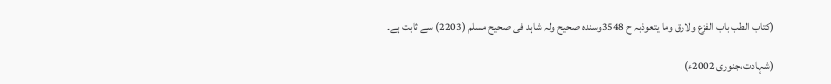(کتاب الطب باب الفزع ولارق وما یتعوذبہ ح 3548وسندہ صحیح ولہ شاہد فی صحیح مسلم (2203) سے ثابت ہے۔

(شہادت،جنوری 2002ء)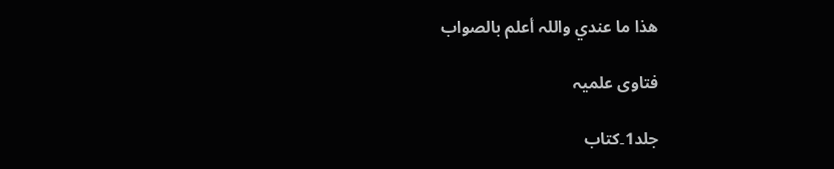ھذا ما عندي واللہ أعلم بالصواب

فتاوی علمیہ

جلد1۔كتاب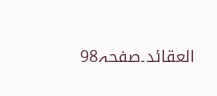العقائد۔صفحہ98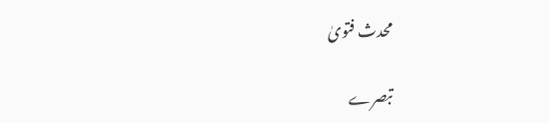محدث فتویٰ

تبصرے